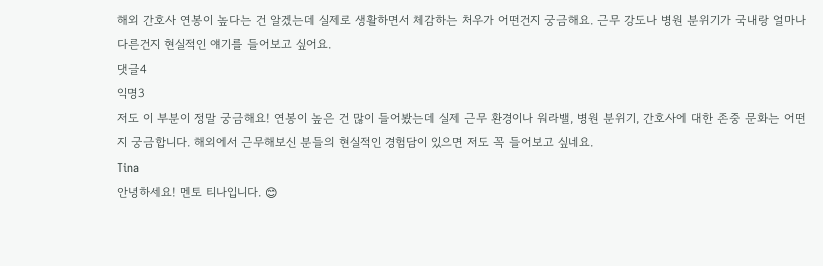해외 간호사 연봉이 높다는 건 알겠는데 실제로 생활하면서 체감하는 처우가 어떤건지 궁금해요. 근무 강도나 병원 분위기가 국내랑 얼마나 다른건지 현실적인 얘기를 들어보고 싶어요.
댓글4
익명3
저도 이 부분이 정말 궁금해요! 연봉이 높은 건 많이 들어봤는데 실제 근무 환경이나 워라밸, 병원 분위기, 간호사에 대한 존중 문화는 어떤지 궁금합니다. 해외에서 근무해보신 분들의 현실적인 경험담이 있으면 저도 꼭 들어보고 싶네요.
Tina
안녕하세요! 멘토 티나입니다. 😊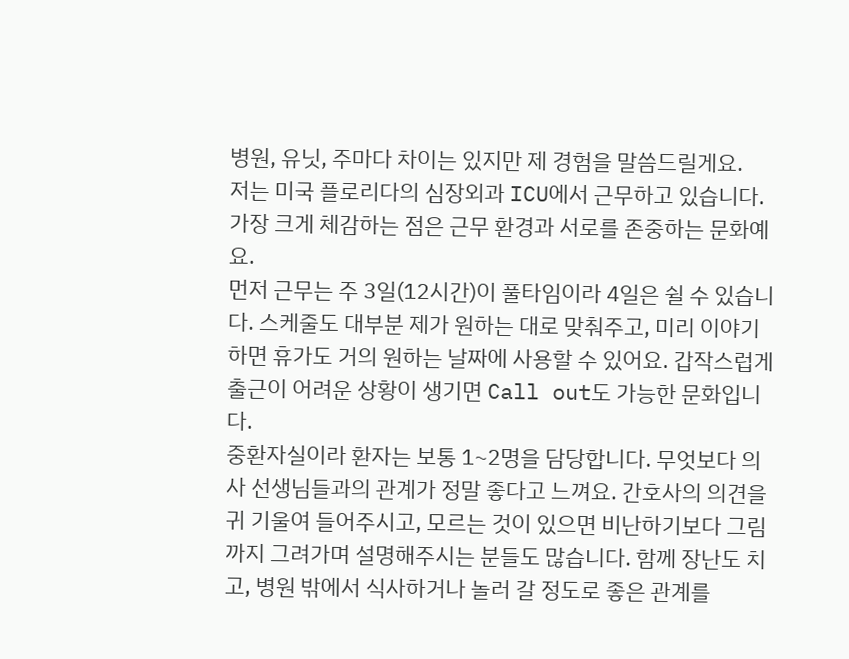병원, 유닛, 주마다 차이는 있지만 제 경험을 말씀드릴게요.
저는 미국 플로리다의 심장외과 ICU에서 근무하고 있습니다. 가장 크게 체감하는 점은 근무 환경과 서로를 존중하는 문화예요.
먼저 근무는 주 3일(12시간)이 풀타임이라 4일은 쉴 수 있습니다. 스케줄도 대부분 제가 원하는 대로 맞춰주고, 미리 이야기하면 휴가도 거의 원하는 날짜에 사용할 수 있어요. 갑작스럽게 출근이 어려운 상황이 생기면 Call out도 가능한 문화입니다.
중환자실이라 환자는 보통 1~2명을 담당합니다. 무엇보다 의사 선생님들과의 관계가 정말 좋다고 느껴요. 간호사의 의견을 귀 기울여 들어주시고, 모르는 것이 있으면 비난하기보다 그림까지 그려가며 설명해주시는 분들도 많습니다. 함께 장난도 치고, 병원 밖에서 식사하거나 놀러 갈 정도로 좋은 관계를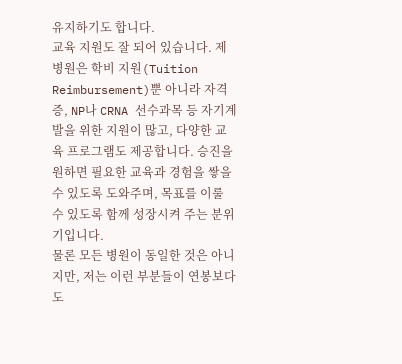유지하기도 합니다.
교육 지원도 잘 되어 있습니다. 제 병원은 학비 지원(Tuition Reimbursement)뿐 아니라 자격증, NP나 CRNA 선수과목 등 자기계발을 위한 지원이 많고, 다양한 교육 프로그램도 제공합니다. 승진을 원하면 필요한 교육과 경험을 쌓을 수 있도록 도와주며, 목표를 이룰 수 있도록 함께 성장시켜 주는 분위기입니다.
물론 모든 병원이 동일한 것은 아니지만, 저는 이런 부분들이 연봉보다도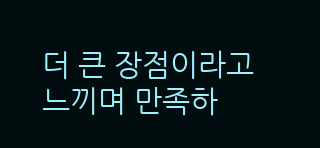더 큰 장점이라고 느끼며 만족하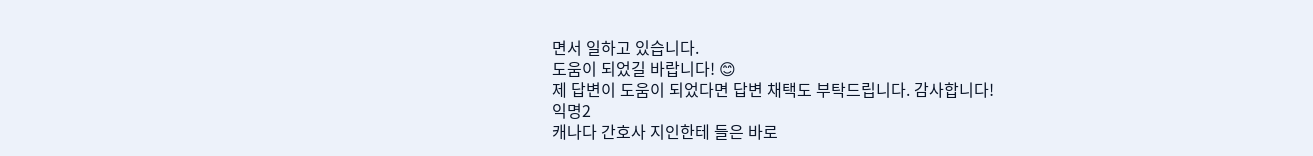면서 일하고 있습니다.
도움이 되었길 바랍니다! 😊
제 답변이 도움이 되었다면 답변 채택도 부탁드립니다. 감사합니다!
익명2
캐나다 간호사 지인한테 들은 바로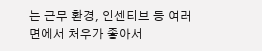는 근무 환경, 인센티브 등 여러 면에서 처우가 좋아서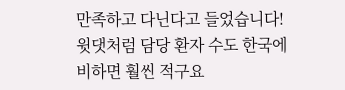만족하고 다닌다고 들었습니다! 윗댓처럼 담당 환자 수도 한국에 비하면 훨씬 적구요